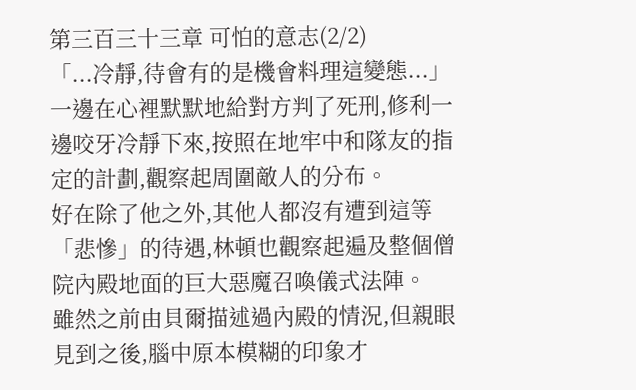第三百三十三章 可怕的意志(2/2)
「...冷靜,待會有的是機會料理這變態...」
一邊在心裡默默地給對方判了死刑,修利一邊咬牙冷靜下來,按照在地牢中和隊友的指定的計劃,觀察起周圍敵人的分布。
好在除了他之外,其他人都沒有遭到這等「悲慘」的待遇,林頓也觀察起遍及整個僧院內殿地面的巨大惡魔召喚儀式法陣。
雖然之前由貝爾描述過內殿的情況,但親眼見到之後,腦中原本模糊的印象才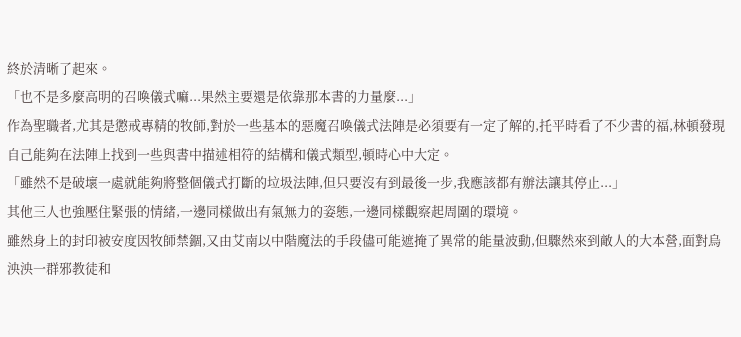終於清晰了起來。
「也不是多麼高明的召喚儀式嘛...果然主要還是依靠那本書的力量麼...」
作為聖職者,尤其是懲戒專精的牧師,對於一些基本的惡魔召喚儀式法陣是必須要有一定了解的,托平時看了不少書的福,林頓發現自己能夠在法陣上找到一些與書中描述相符的結構和儀式類型,頓時心中大定。
「雖然不是破壞一處就能夠將整個儀式打斷的垃圾法陣,但只要沒有到最後一步,我應該都有辦法讓其停止...」
其他三人也強壓住緊張的情緒,一邊同樣做出有氣無力的姿態,一邊同樣觀察起周圍的環境。
雖然身上的封印被安度因牧師禁錮,又由艾南以中階魔法的手段儘可能遮掩了異常的能量波動,但驟然來到敵人的大本營,面對烏泱泱一群邪教徒和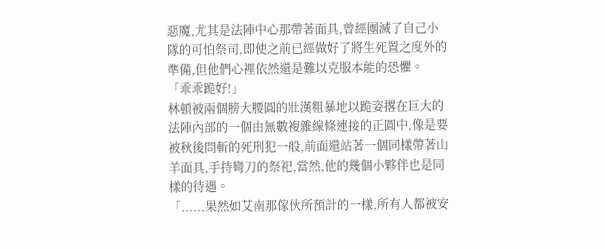惡魔,尤其是法陣中心那帶著面具,曾經團滅了自己小隊的可怕祭司,即使之前已經做好了將生死置之度外的準備,但他們心裡依然還是難以克服本能的恐懼。
「乖乖跪好!」
林頓被兩個膀大腰圓的壯漢粗暴地以跪姿撂在巨大的法陣內部的一個由無數複雜線條連接的正圓中,像是要被秋後問斬的死刑犯一般,前面還站著一個同樣帶著山羊面具,手持彎刀的祭祀,當然,他的幾個小夥伴也是同樣的待遇。
「......果然如艾南那傢伙所預計的一樣,所有人都被安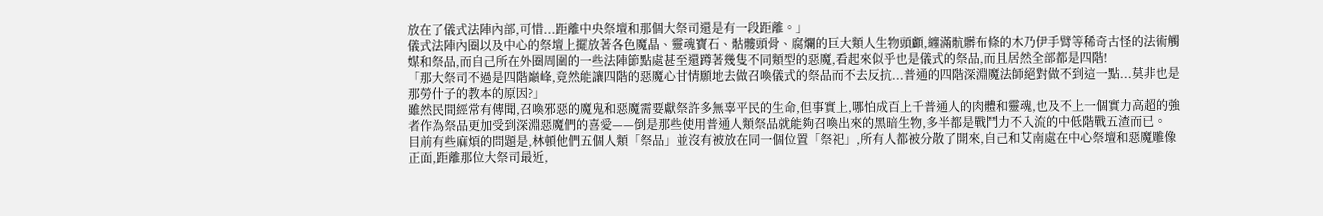放在了儀式法陣內部,可惜...距離中央祭壇和那個大祭司還是有一段距離。」
儀式法陣內圈以及中心的祭壇上擺放著各色魔晶、靈魂寶石、骷髏頭骨、腐爛的巨大類人生物頭顱,纏滿骯髒布條的木乃伊手臂等稀奇古怪的法術觸媒和祭品,而自己所在外圈周圍的一些法陣節點處甚至還蹲著幾隻不同類型的惡魔,看起來似乎也是儀式的祭品,而且居然全部都是四階!
「那大祭司不過是四階巔峰,竟然能讓四階的惡魔心甘情願地去做召喚儀式的祭品而不去反抗...普通的四階深淵魔法師絕對做不到這一點...莫非也是那勞什子的教本的原因?」
雖然民間經常有傳聞,召喚邪惡的魔鬼和惡魔需要獻祭許多無辜平民的生命,但事實上,哪怕成百上千普通人的肉體和靈魂,也及不上一個實力高超的強者作為祭品更加受到深淵惡魔們的喜愛——倒是那些使用普通人類祭品就能夠召喚出來的黑暗生物,多半都是戰鬥力不入流的中低階戰五渣而已。
目前有些麻煩的問題是,林頓他們五個人類「祭品」並沒有被放在同一個位置「祭祀」,所有人都被分散了開來,自己和艾南處在中心祭壇和惡魔雕像正面,距離那位大祭司最近,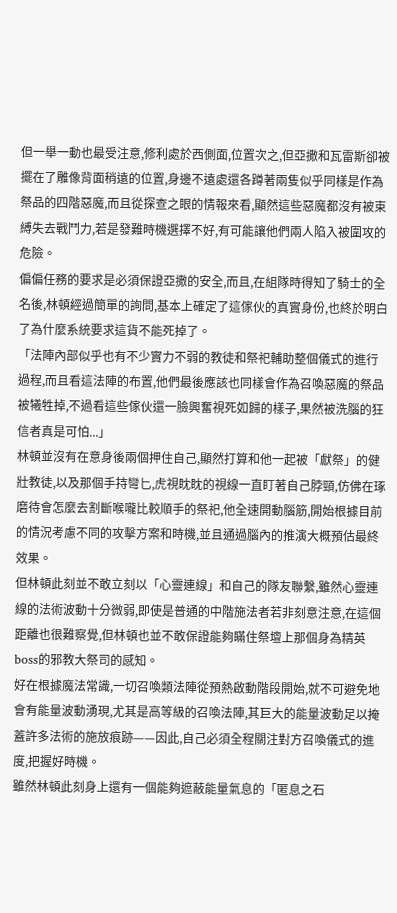但一舉一動也最受注意,修利處於西側面,位置次之,但亞撒和瓦雷斯卻被擺在了雕像背面稍遠的位置,身邊不遠處還各蹲著兩隻似乎同樣是作為祭品的四階惡魔,而且從探查之眼的情報來看,顯然這些惡魔都沒有被束縛失去戰鬥力,若是發難時機選擇不好,有可能讓他們兩人陷入被圍攻的危險。
偏偏任務的要求是必須保證亞撒的安全,而且,在組隊時得知了騎士的全名後,林頓經過簡單的詢問,基本上確定了這傢伙的真實身份,也終於明白了為什麼系統要求這貨不能死掉了。
「法陣內部似乎也有不少實力不弱的教徒和祭祀輔助整個儀式的進行過程,而且看這法陣的布置,他們最後應該也同樣會作為召喚惡魔的祭品被犧牲掉,不過看這些傢伙還一臉興奮視死如歸的樣子,果然被洗腦的狂信者真是可怕...」
林頓並沒有在意身後兩個押住自己,顯然打算和他一起被「獻祭」的健壯教徒,以及那個手持彎匕,虎視眈眈的視線一直盯著自己脖頸,仿佛在琢磨待會怎麼去割斷喉嚨比較順手的祭祀,他全速開動腦筋,開始根據目前的情況考慮不同的攻擊方案和時機,並且通過腦內的推演大概預估最終效果。
但林頓此刻並不敢立刻以「心靈連線」和自己的隊友聯繫,雖然心靈連線的法術波動十分微弱,即使是普通的中階施法者若非刻意注意,在這個距離也很難察覺,但林頓也並不敢保證能夠瞞住祭壇上那個身為精英boss的邪教大祭司的感知。
好在根據魔法常識,一切召喚類法陣從預熱啟動階段開始,就不可避免地會有能量波動湧現,尤其是高等級的召喚法陣,其巨大的能量波動足以掩蓋許多法術的施放痕跡——因此,自己必須全程關注對方召喚儀式的進度,把握好時機。
雖然林頓此刻身上還有一個能夠遮蔽能量氣息的「匿息之石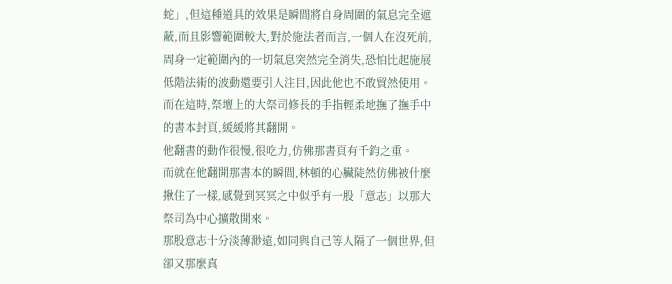蛇」,但這種道具的效果是瞬間將自身周圍的氣息完全遮蔽,而且影響範圍較大,對於施法者而言,一個人在沒死前,周身一定範圍內的一切氣息突然完全消失,恐怕比起施展低階法術的波動還要引人注目,因此他也不敢貿然使用。
而在這時,祭壇上的大祭司修長的手指輕柔地撫了撫手中的書本封頁,緩緩將其翻開。
他翻書的動作很慢,很吃力,仿佛那書頁有千鈞之重。
而就在他翻開那書本的瞬間,林頓的心臟陡然仿佛被什麼揪住了一樣,感覺到冥冥之中似乎有一股「意志」以那大祭司為中心擴散開來。
那股意志十分淡薄渺遠,如同與自己等人隔了一個世界,但卻又那麼真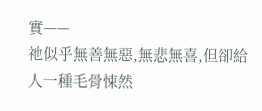實——
祂似乎無善無惡,無悲無喜,但卻給人一種毛骨悚然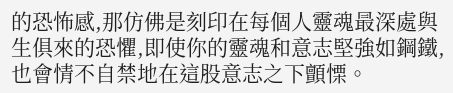的恐怖感,那仿佛是刻印在每個人靈魂最深處與生俱來的恐懼,即使你的靈魂和意志堅強如鋼鐵,也會情不自禁地在這股意志之下顫慄。